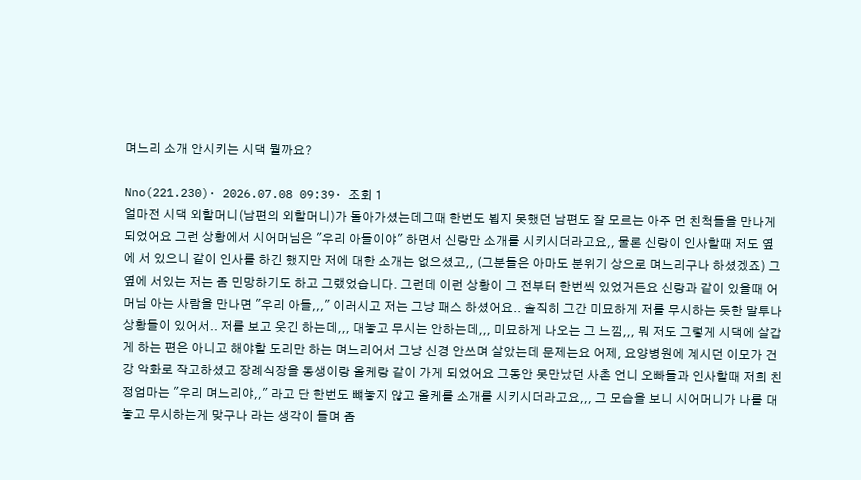며느리 소개 안시키는 시댁 뭘까요?

Nno(221.230)· 2026.07.08 09:39· 조회 1
얼마전 시댁 외할머니(남편의 외할머니)가 돌아가셨는데그때 한번도 뵙지 못했던 남편도 잘 모르는 아주 먼 친척들을 만나게 되었어요 그런 상황에서 시어머님은 "우리 아들이야" 하면서 신랑만 소개를 시키시더라고요,, 물론 신랑이 인사할때 저도 옆에 서 있으니 같이 인사를 하긴 했지만 저에 대한 소개는 없으셨고,, (그분들은 아마도 분위기 상으로 며느리구나 하셨겠죠) 그 옆에 서있는 저는 좀 민망하기도 하고 그랬었습니다. 그런데 이런 상황이 그 전부터 한번씩 있었거든요 신랑과 같이 있을때 어머님 아는 사람을 만나면 "우리 아들,,," 이러시고 저는 그냥 패스 하셨어요.. 솔직히 그간 미묘하게 저를 무시하는 듯한 말투나 상황들이 있어서.. 저를 보고 웃긴 하는데,,, 대놓고 무시는 안하는데,,, 미묘하게 나오는 그 느낌,,, 뭐 저도 그렇게 시댁에 살갑게 하는 편은 아니고 해야할 도리만 하는 며느리어서 그냥 신경 안쓰며 살았는데 문제는요 어제, 요양병원에 계시던 이모가 건강 악화로 작고하셨고 장례식장을 동생이랑 올케랑 같이 가게 되었어요 그동안 못만났던 사촌 언니 오빠들과 인사할때 저희 친정엄마는 "우리 며느리야,," 라고 단 한번도 뺴놓지 않고 올케를 소개를 시키시더라고요,,, 그 모습을 보니 시어머니가 나를 대놓고 무시하는게 맞구나 라는 생각이 들며 좀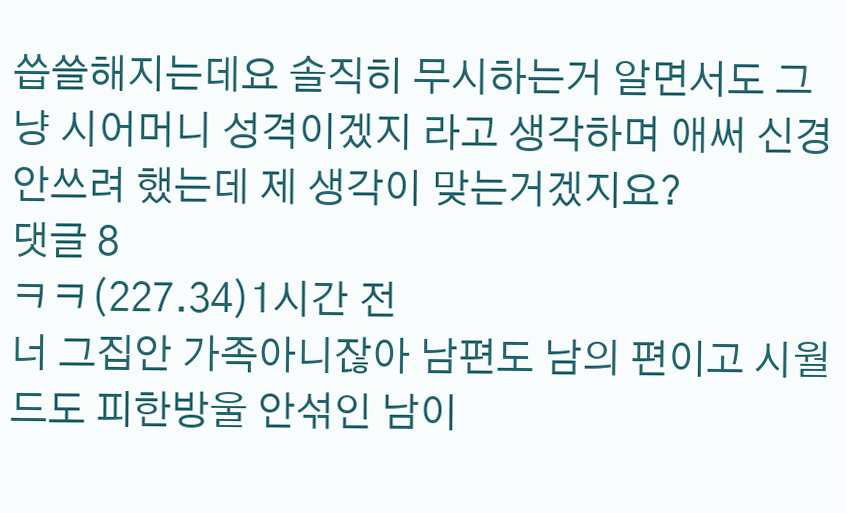씁쓸해지는데요 솔직히 무시하는거 알면서도 그냥 시어머니 성격이겠지 라고 생각하며 애써 신경안쓰려 했는데 제 생각이 맞는거겠지요?
댓글 8
ㅋㅋ(227.34)1시간 전
너 그집안 가족아니잖아 남편도 남의 편이고 시월드도 피한방울 안섞인 남이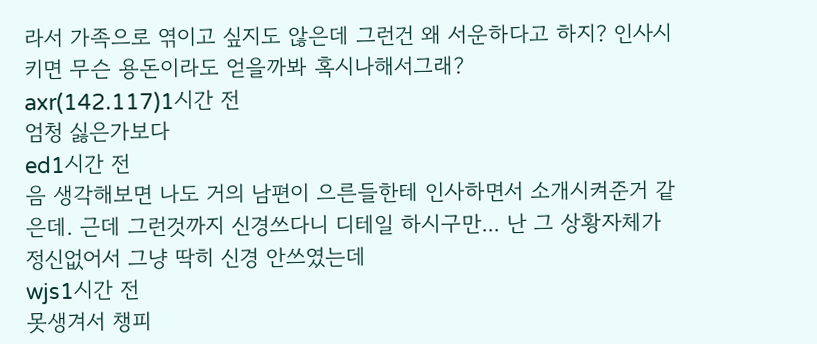라서 가족으로 엮이고 싶지도 않은데 그런건 왜 서운하다고 하지? 인사시키면 무슨 용돈이라도 얻을까봐 혹시나해서그래?
axr(142.117)1시간 전
엄청 싫은가보다
ed1시간 전
음 생각해보면 나도 거의 남편이 으른들한테 인사하면서 소개시켜준거 같은데. 근데 그런것까지 신경쓰다니 디테일 하시구만... 난 그 상황자체가 정신없어서 그냥 딱히 신경 안쓰였는데
wjs1시간 전
못생겨서 챙피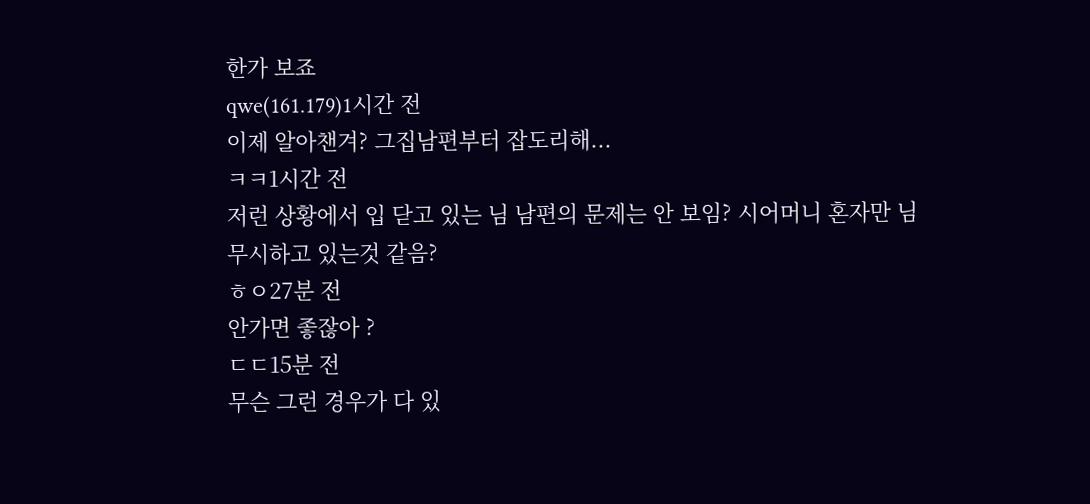한가 보죠
qwe(161.179)1시간 전
이제 알아챈겨? 그집남편부터 잡도리해...
ㅋㅋ1시간 전
저런 상황에서 입 닫고 있는 님 남편의 문제는 안 보임? 시어머니 혼자만 님 무시하고 있는것 같음?
ㅎㅇ27분 전
안가면 좋잖아 ?
ㄷㄷ15분 전
무슨 그런 경우가 다 있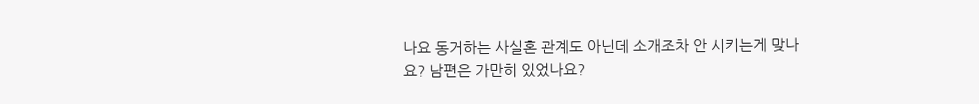나요 동거하는 사실혼 관계도 아닌데 소개조차 안 시키는게 맞나요? 남편은 가만히 있었나요?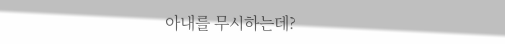아내를 무시하는데?